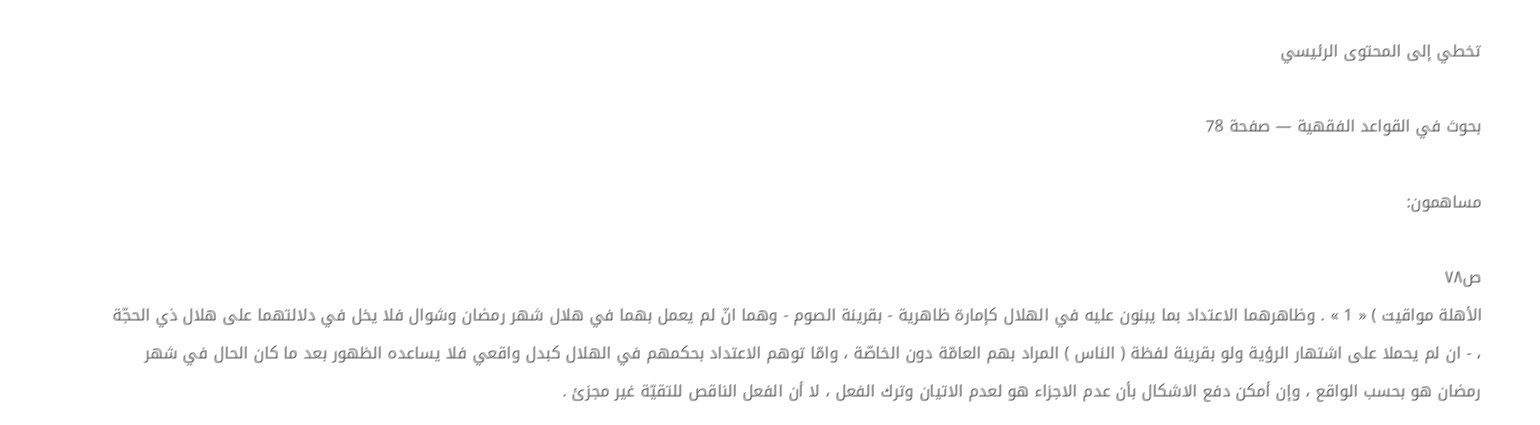تخطي إلى المحتوى الرئيسي

بحوث في القواعد الفقهية — صفحة 78

مساهمون:

ص٧٨
الأهلة مواقيت ) « 1 » . وظاهرهما الاعتداد بما يبنون عليه في الهلال كإمارة ظاهرية - بقرينة الصوم - وهما انّ لم يعمل بهما في هلال شهر رمضان وشوال فلا يخل في دلالتهما على هلال ذي الحجّة ، - ان لم يحملا على اشتهار الرؤية ولو بقرينة لفظة ( الناس ) المراد بهم العامّة دون الخاصّة ، وامّا توهم الاعتداد بحكمهم في الهلال كبدل واقعي فلا يساعده الظهور بعد ما كان الحال في شهر رمضان هو بحسب الواقع ، وإن أمكن دفع الاشكال بأن عدم الاجزاء هو لعدم الاتيان وترك الفعل ، لا أن الفعل الناقص للتقيّة غير مجزئ .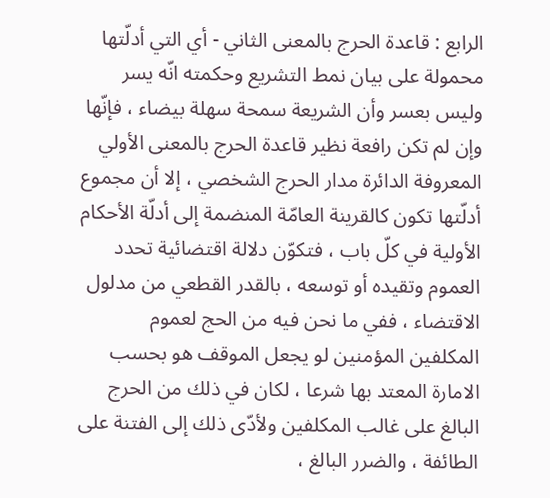الرابع : قاعدة الحرج بالمعنى الثاني - أي التي أدلّتها محمولة على بيان نمط التشريع وحكمته انّه يسر وليس بعسر وأن الشريعة سمحة سهلة بيضاء ، فإنّها وإن لم تكن رافعة نظير قاعدة الحرج بالمعنى الأولي المعروفة الدائرة مدار الحرج الشخصي ، إلا أن مجموع أدلّتها تكون كالقرينة العامّة المنضمة إلى أدلّة الأحكام الأولية في كلّ باب ، فتكوّن دلالة اقتضائية تحدد العموم وتقيده أو توسعه ، بالقدر القطعي من مدلول الاقتضاء ، ففي ما نحن فيه من الحج لعموم المكلفين المؤمنين لو يجعل الموقف هو بحسب الامارة المعتد بها شرعا ، لكان في ذلك من الحرج البالغ على غالب المكلفين ولأدّى ذلك إلى الفتنة على الطائفة ، والضرر البالغ ،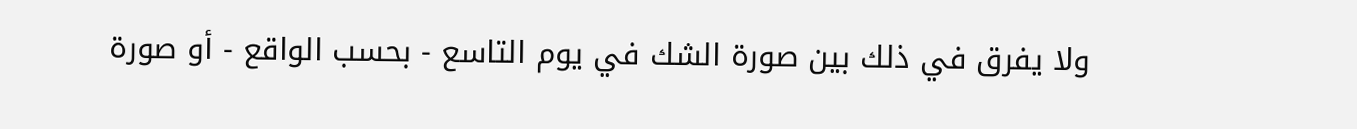ولا يفرق في ذلك بين صورة الشك في يوم التاسع - بحسب الواقع - أو صورة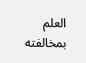العلم بمخالفته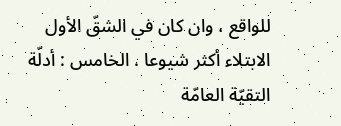للواقع ، وان كان في الشقّ الأول الابتلاء أكثر شيوعا . الخامس : أدلّة التقيّة العامّة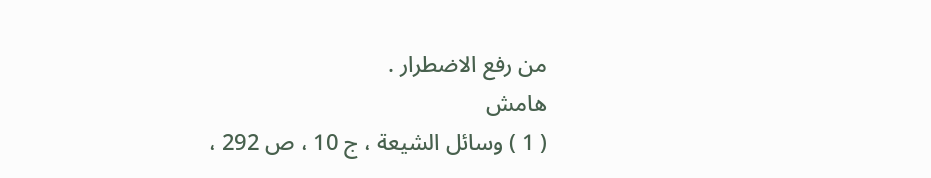من رفع الاضطرار .
هامش
( 1 ) وسائل الشيعة ، ج 10 ، ص 292 ،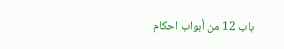باب 12 من أبواب احكام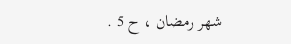شهر رمضان ، ح 5 .